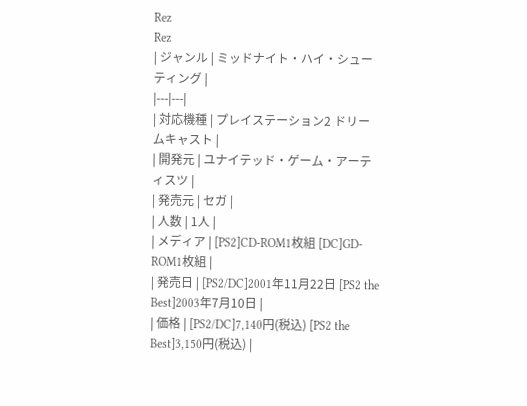Rez
Rez
| ジャンル | ミッドナイト・ハイ・シューティング |
|---|---|
| 対応機種 | プレイステーション2 ドリームキャスト |
| 開発元 | ユナイテッド・ゲーム・アーティスツ |
| 発売元 | セガ |
| 人数 | 1人 |
| メディア | [PS2]CD-ROM1枚組 [DC]GD-ROM1枚組 |
| 発売日 | [PS2/DC]2001年11月22日 [PS2 the Best]2003年7月10日 |
| 価格 | [PS2/DC]7,140円(税込) [PS2 the Best]3,150円(税込) |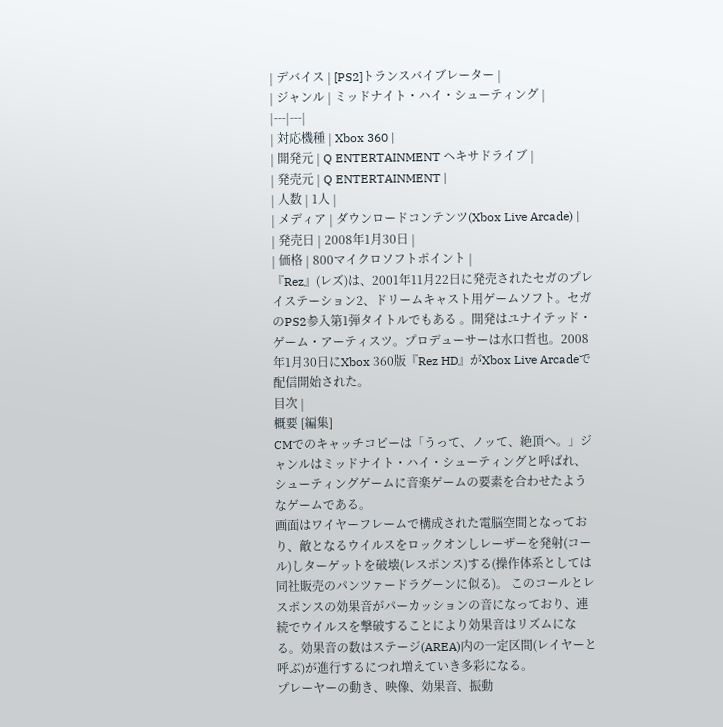| デバイス | [PS2]トランスバイブレーター |
| ジャンル | ミッドナイト・ハイ・シューティング |
|---|---|
| 対応機種 | Xbox 360 |
| 開発元 | Q ENTERTAINMENT ヘキサドライブ |
| 発売元 | Q ENTERTAINMENT |
| 人数 | 1人 |
| メディア | ダウンロードコンテンツ(Xbox Live Arcade) |
| 発売日 | 2008年1月30日 |
| 価格 | 800マイクロソフトポイント |
『Rez』(レズ)は、2001年11月22日に発売されたセガのプレイステーション2、ドリームキャスト用ゲームソフト。セガのPS2参入第1弾タイトルでもある 。開発はユナイテッド・ゲーム・アーティスツ。プロデューサーは水口哲也。2008年1月30日にXbox 360版『Rez HD』がXbox Live Arcadeで配信開始された。
目次 |
概要 [編集]
CMでのキャッチコピーは「うって、ノッて、絶頂へ。」ジャンルはミッドナイト・ハイ・シューティングと呼ばれ、シューティングゲームに音楽ゲームの要素を合わせたようなゲームである。
画面はワイヤーフレームで構成された電脳空間となっており、敵となるウイルスをロックオンしレーザーを発射(コール)しターゲットを破壊(レスポンス)する(操作体系としては同社販売のパンツァードラグーンに似る)。 このコールとレスポンスの効果音がパーカッションの音になっており、連続でウイルスを撃破することにより効果音はリズムになる。効果音の数はステージ(AREA)内の一定区間(レイヤーと呼ぶ)が進行するにつれ増えていき多彩になる。
プレーヤーの動き、映像、効果音、振動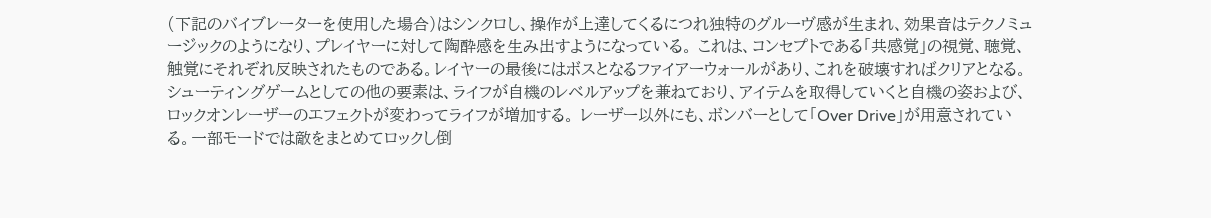(下記のバイブレーターを使用した場合)はシンクロし、操作が上達してくるにつれ独特のグルーヴ感が生まれ、効果音はテクノミュージックのようになり、プレイヤーに対して陶酔感を生み出すようになっている。 これは、コンセプトである「共感覚」の視覚、聴覚、触覚にそれぞれ反映されたものである。レイヤーの最後にはボスとなるファイアーウォールがあり、これを破壊すればクリアとなる。
シューティングゲームとしての他の要素は、ライフが自機のレベルアップを兼ねており、アイテムを取得していくと自機の姿および、ロックオンレーザーのエフェクトが変わってライフが増加する。 レーザー以外にも、ボンバーとして「Over Drive」が用意されている。一部モードでは敵をまとめてロックし倒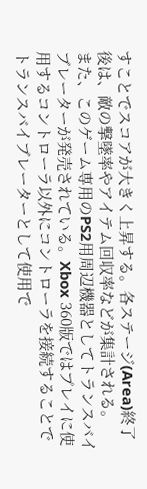すことでスコアが大きく上昇する。各ステージ(Area)終了後は、敵の撃墜率やアイテム回収率などが集計される。
また、このゲーム専用のPS2用周辺機器としてトランスバイブレーターが発売されている。Xbox 360版ではプレイに使用するコントローラ以外にコントローラを接続することでトランスバイブレーターとして使用で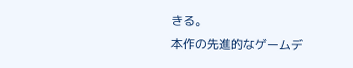きる。
本作の先進的なゲームデ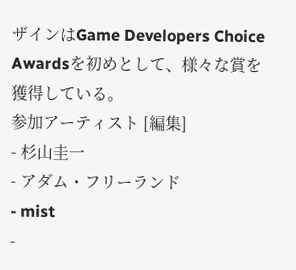ザインはGame Developers Choice Awardsを初めとして、様々な賞を獲得している。
参加アーティスト [編集]
- 杉山圭一
- アダム・フリーランド
- mist
-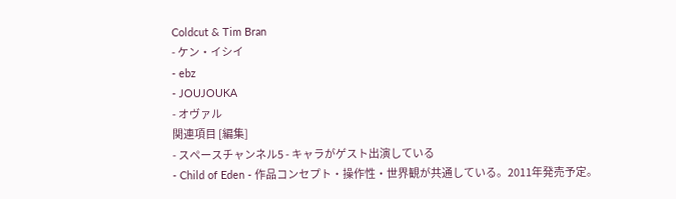Coldcut & Tim Bran
- ケン・イシイ
- ebz
- JOUJOUKA
- オヴァル
関連項目 [編集]
- スペースチャンネル5 - キャラがゲスト出演している
- Child of Eden - 作品コンセプト・操作性・世界観が共通している。2011年発売予定。